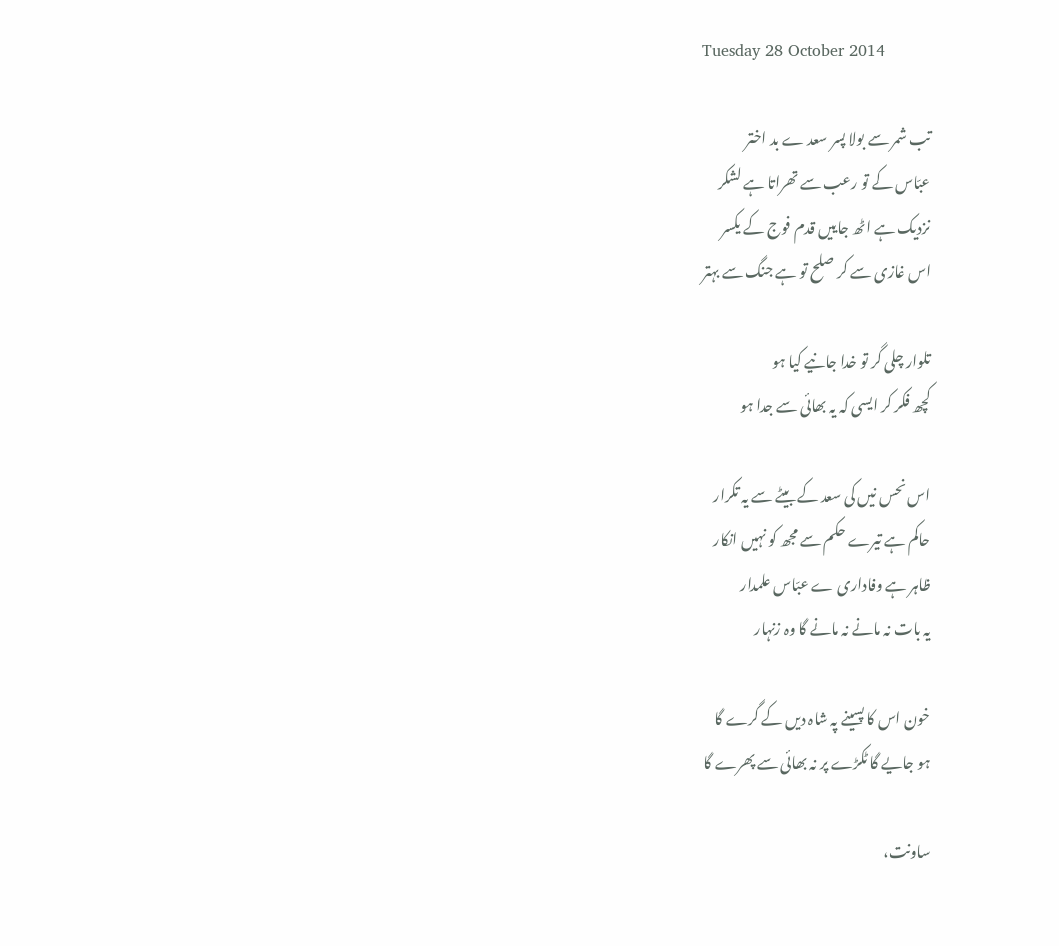Tuesday 28 October 2014

تب شمر سے بولا پسر سعد ے بد اختر
عبّاس کے تو رعب سے تھراتا ہے لشکر
نزدیک ہے اٹھ جاییں قدم فوج کے یکسر
اس غازی سے کر صلح تو ہے جنگ سے بہتر

تلوار چلی گر تو خدا جانیے کیا ہو
کچھ فکر کر ایسی کہ یہ بھائی سے جدا ہو

اس نحس نیں کی سعد کے بیٹے سے یہ تکرار
حاکم ہے تیرے حکم سے مجھ کو نہیں انکار
ظاہر ہے وفاداری ے عبّاس علمدار
یہ بات نہ مانے نہ مانے گا وہ زنہار

خون اس کا پسینے پہ شاہ دیں کے گرے گا
ہو جایے گا ٹکڑے پر نہ بھائی سے پھرے گا

ساونت،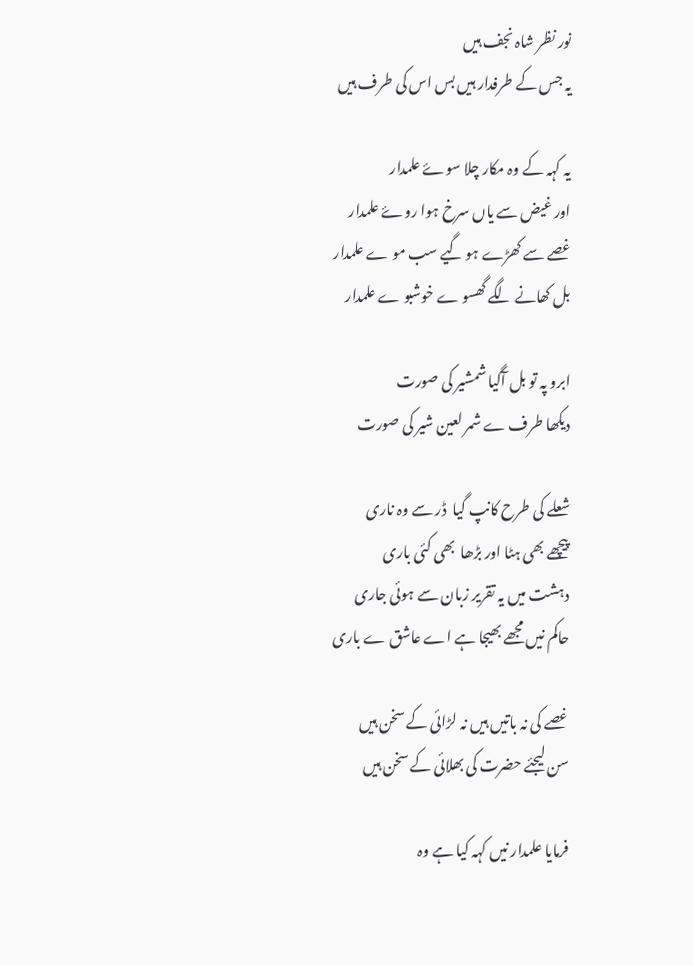نور نظر شاہ نجف ہیں
یہ جس کے طرفدار ہیں بس اس کی طرف ہیں

یہ کہہ کے وہ مکار چلا سوۓ علمدار
اور غیض سے یاں سرخ ہوا روۓ علمدار
غصے سے کھڑے ہو گیے سب مو ے علمدار
بل کھانے لگے گھسو ے خوشبو ے علمدار

ابرو پہ تو بل آگیا شمشیر کی صورت
دیکھا طرف ے شمر لعین شیر کی صورت

شعلے کی طرح کانپ گیا  ڈر سے وہ ناری
پیچھے بھی ہٹا اور بڑھا  بھی کئی باری
دہشت میں یہ تقریر زبان سے ہوئی جاری
حاکم نیں مجھے بھیجا ہے اے عاشق ے باری

غصے کی نہ باتیں ہیں نہ لڑائی کے سخن ہیں
سن لیجئے حضرت کی بھلائی کے سخن ہیں

فرمایا علمدار نیں کہہ کیا ہے وہ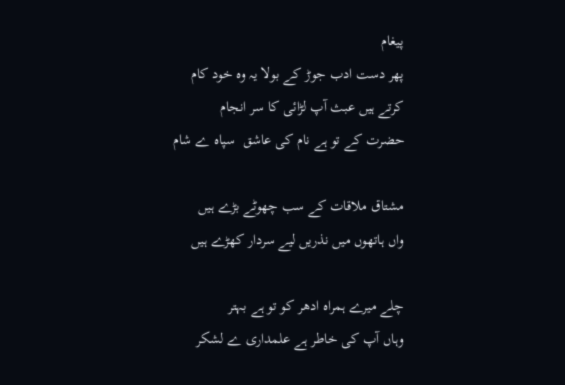پیغام
پھر دست ادب جوڑ کے بولا یہ وہ خود کام
کرتے ہیں عبث آپ لڑائی کا سر انجام
حضرت کے تو ہے نام کی عاشق  سپاہ ے شام

مشتاق ملاقات کے سب چھوٹے بڑے ہیں
واں ہاتھوں میں نذریں لیے سردار کھڑے ہیں

چلے میرے ہمراہ ادھر کو تو ہے بہتر
وہاں آپ کی خاطر ہے علمداری ے لشکر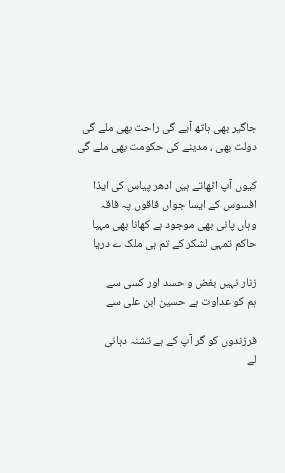جاگیر بھی ہاتھ آیے گی راحت بھی ملے گی
دولت بھی ، مدینے کی حکومت بھی ملے گی

کیوں آپ اٹھاتے ہیں ادھر پیاس کی ایذا
افسوس کے ایسا جواں فاقوں پہ فاقہ
وہاں پانی بھی موجود ہے کھانا بھی مہیا
حاکم تمہی لشکر کے تم ہی ملک ے دریا

زنار نہیں بغض و حسد اور کسی سے
ہم کو عداوت ہے حسین ابن علی سے

فرزندوں کو گر آپ کے ہے تشنہ دہانی
لے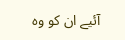آئیے ان کو وہ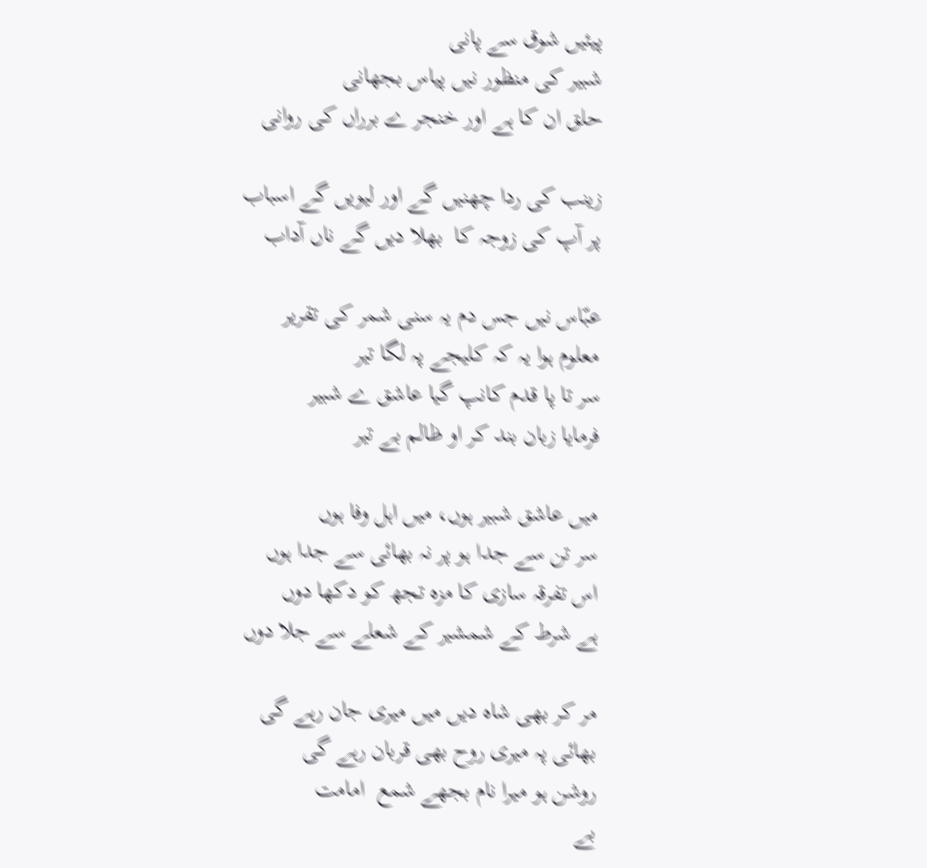پیئیں شوق سے پانی
شبیر کی منظور نیں پیاس بجھانی
حلق ان کا ہے اور خنجر ے برراں کی روانی

زینب کی ردا چھنیں گے اور لیویں گے اسباب
پر آپ کی زوجہ کا  بھلا دیں گے ناں آداب

عبّاس نیں جس دم یہ سنی شمر کی تقریر
معلوم ہوا یہ کہ کلیجے پہ لگا تیر
سر تا پا قدم کانپ گیا عاشق ے شبیر
فرمایا زبان بند کر او ظالم بے تیر

میں عاشق شبیر ہوں، میں اہل وفا ہوں
سر تن سے جدا ہو پر نہ بھائی سے جدا ہوں
اس تفرقہ سازی کا مزہ تجھ کو دکھا دوں
ہے شرط کے شمشیر کے شعلے سے جلا دوں

مر کر بھی شاہ دیں میں میری جان رہے گی
بھائی پہ میری روح بھی قربان رہے گی
روشن ہو میرا نام بجھے شمع  امامت
بے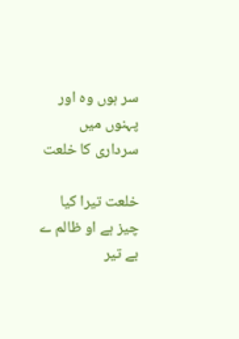سر ہوں وہ اور پہنوں میں سرداری کا خلعت

خلعت تیرا کیا چیز ہے او ظالم ے بے تیر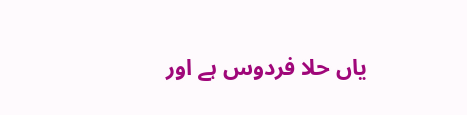یاں حلا فردوس ہے اور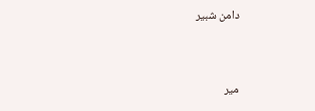دامن شبیر


میر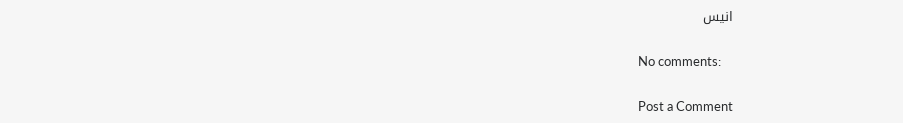انیس

No comments:

Post a Comment